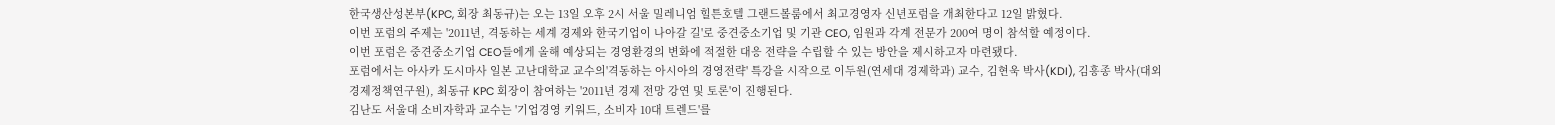한국생산성본부(KPC, 회장 최동규)는 오는 13일 오후 2시 서울 밀레니엄 힐튼호텔 그랜드볼룸에서 최고경영자 신년포럼을 개최한다고 12일 밝혔다.
이번 포럼의 주제는 '2011년, 격동하는 세계 경제와 한국기업이 나아갈 길'로 중견중소기업 및 기관 CEO, 임원과 각계 전문가 200여 명이 참석할 예정이다.
이번 포럼은 중견중소기업 CEO들에게 올해 예상되는 경영환경의 변화에 적절한 대응 전략을 수립할 수 있는 방안을 제시하고자 마련됐다.
포럼에서는 아사카 도시마사 일본 고난대학교 교수의'격동하는 아시아의 경영전략' 특강을 시작으로 이두원(연세대 경제학과) 교수, 김현욱 박사(KDI), 김흥종 박사(대외경제정책연구원), 최동규 KPC 회장이 참여하는 '2011년 경제 전망 강연 및 토론'이 진행된다.
김난도 서울대 소비자학과 교수는 '기업경영 키워드, 소비자 10대 트렌드'를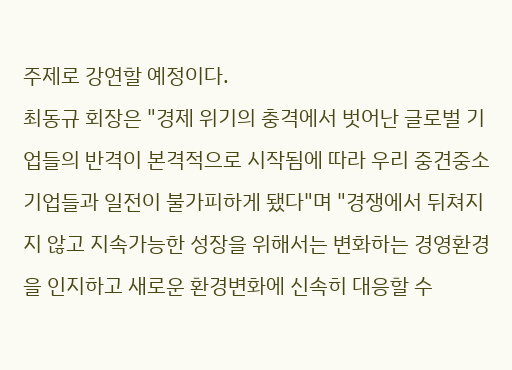주제로 강연할 예정이다.
최동규 회장은 "경제 위기의 충격에서 벗어난 글로벌 기업들의 반격이 본격적으로 시작됨에 따라 우리 중견중소기업들과 일전이 불가피하게 됐다"며 "경쟁에서 뒤쳐지지 않고 지속가능한 성장을 위해서는 변화하는 경영환경을 인지하고 새로운 환경변화에 신속히 대응할 수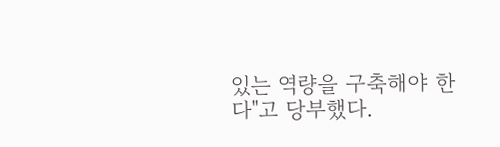있는 역량을 구축해야 한다"고 당부했다.